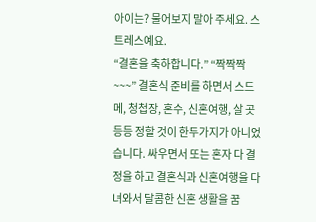아이는? 물어보지 말아 주세요. 스트레스예요.
“결혼을 축하합니다.” “짝짝짝~~~” 결혼식 준비를 하면서 스드메, 청첩장, 혼수, 신혼여행, 살 곳 등등 정할 것이 한두가지가 아니었습니다. 싸우면서 또는 혼자 다 결정을 하고 결혼식과 신혼여행을 다녀와서 달콤한 신혼 생활을 꿈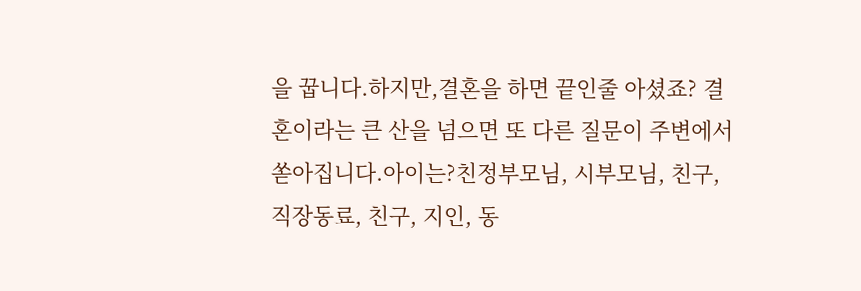을 꿉니다.하지만,결혼을 하면 끝인줄 아셨죠? 결혼이라는 큰 산을 넘으면 또 다른 질문이 주변에서 쏟아집니다.아이는?친정부모님, 시부모님, 친구, 직장동료, 친구, 지인, 동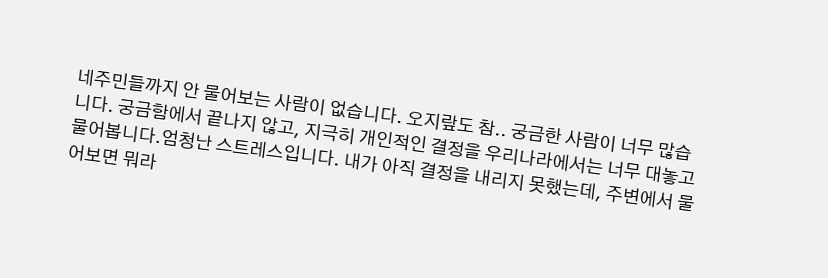네주민들까지 안 물어보는 사람이 없습니다. 오지랖도 참.. 궁금한 사람이 너무 많습니다. 궁금함에서 끝나지 않고, 지극히 개인적인 결정을 우리나라에서는 너무 대놓고 물어봅니다.엄청난 스트레스입니다. 내가 아직 결정을 내리지 못했는데, 주변에서 물어보면 뭐라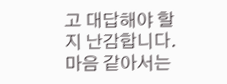고 대답해야 할지 난감합니다. 마음 같아서는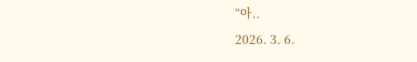“아..
2026. 3. 6.